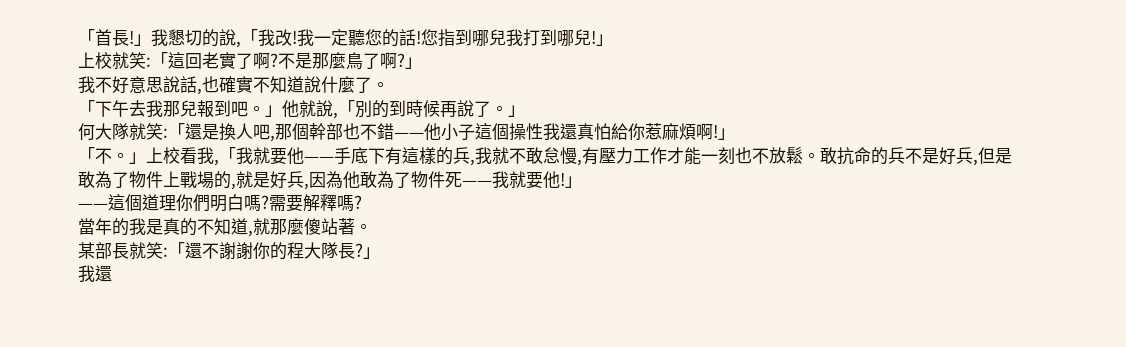「首長!」我懇切的說,「我改!我一定聽您的話!您指到哪兒我打到哪兒!」
上校就笑:「這回老實了啊?不是那麼鳥了啊?」
我不好意思說話,也確實不知道說什麼了。
「下午去我那兒報到吧。」他就說,「別的到時候再說了。」
何大隊就笑:「還是換人吧,那個幹部也不錯——他小子這個操性我還真怕給你惹麻煩啊!」
「不。」上校看我,「我就要他——手底下有這樣的兵,我就不敢怠慢,有壓力工作才能一刻也不放鬆。敢抗命的兵不是好兵,但是敢為了物件上戰場的,就是好兵,因為他敢為了物件死——我就要他!」
——這個道理你們明白嗎?需要解釋嗎?
當年的我是真的不知道,就那麼傻站著。
某部長就笑:「還不謝謝你的程大隊長?」
我還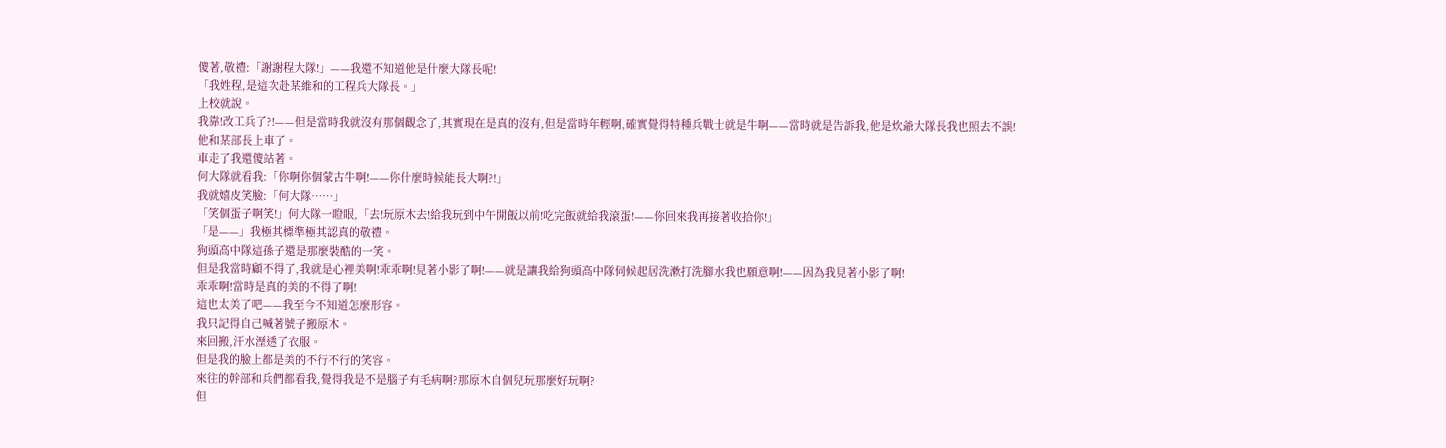傻著,敬禮:「謝謝程大隊!」——我還不知道他是什麼大隊長呢!
「我姓程,是這次赴某維和的工程兵大隊長。」
上校就說。
我靠!改工兵了?!——但是當時我就沒有那個觀念了,其實現在是真的沒有,但是當時年輕啊,確實覺得特種兵戰士就是牛啊——當時就是告訴我,他是炊爺大隊長我也照去不誤!
他和某部長上車了。
車走了我還傻站著。
何大隊就看我:「你啊你個蒙古牛啊!——你什麼時候能長大啊?!」
我就嬉皮笑臉:「何大隊……」
「笑個蛋子啊笑!」何大隊一瞪眼,「去!玩原木去!給我玩到中午開飯以前!吃完飯就給我滾蛋!——你回來我再接著收拾你!」
「是——」我極其標準極其認真的敬禮。
狗頭高中隊這孫子還是那麼裝酷的一笑。
但是我當時顧不得了,我就是心裡美啊!乖乖啊!見著小影了啊!——就是讓我給狗頭高中隊伺候起居洗漱打洗腳水我也願意啊!——因為我見著小影了啊!
乖乖啊!當時是真的美的不得了啊!
這也太美了吧——我至今不知道怎麼形容。
我只記得自己喊著號子搬原木。
來回搬,汗水溼透了衣服。
但是我的臉上都是美的不行不行的笑容。
來往的幹部和兵們都看我,覺得我是不是腦子有毛病啊?那原木自個兒玩那麼好玩啊?
但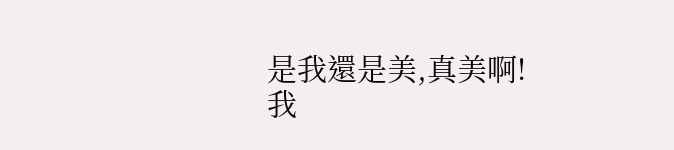是我還是美,真美啊!
我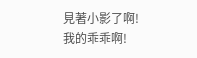見著小影了啊!
我的乖乖啊!